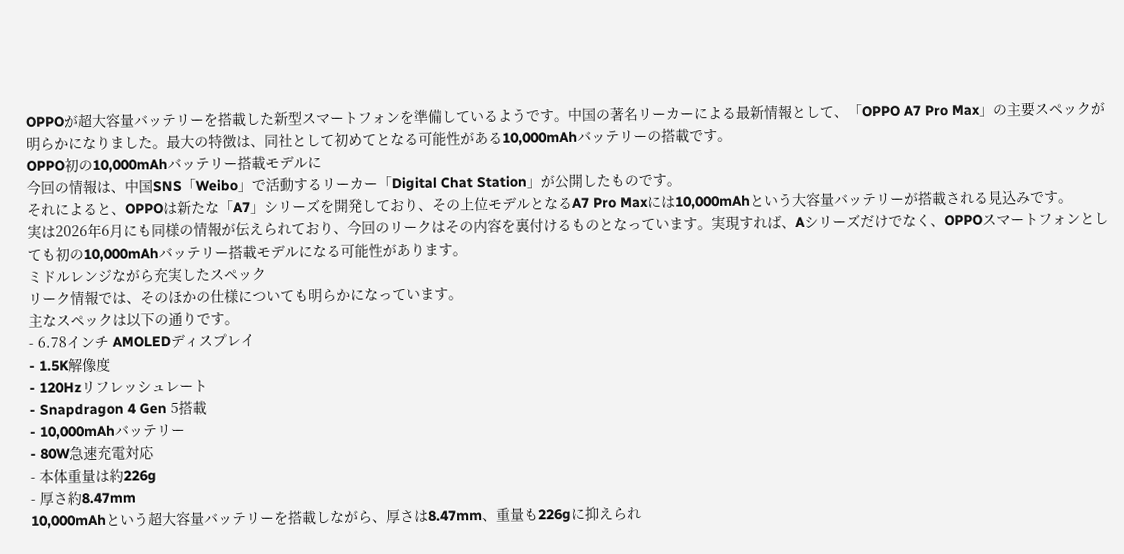OPPOが超大容量バッテリーを搭載した新型スマートフォンを準備しているようです。中国の著名リーカーによる最新情報として、「OPPO A7 Pro Max」の主要スペックが明らかになりました。最大の特徴は、同社として初めてとなる可能性がある10,000mAhバッテリーの搭載です。
OPPO初の10,000mAhバッテリー搭載モデルに
今回の情報は、中国SNS「Weibo」で活動するリーカー「Digital Chat Station」が公開したものです。
それによると、OPPOは新たな「A7」シリーズを開発しており、その上位モデルとなるA7 Pro Maxには10,000mAhという大容量バッテリーが搭載される見込みです。
実は2026年6月にも同様の情報が伝えられており、今回のリークはその内容を裏付けるものとなっています。実現すれば、Aシリーズだけでなく、OPPOスマートフォンとしても初の10,000mAhバッテリー搭載モデルになる可能性があります。
ミドルレンジながら充実したスペック
リーク情報では、そのほかの仕様についても明らかになっています。
主なスペックは以下の通りです。
- 6.78インチ AMOLEDディスプレイ
- 1.5K解像度
- 120Hzリフレッシュレート
- Snapdragon 4 Gen 5搭載
- 10,000mAhバッテリー
- 80W急速充電対応
- 本体重量は約226g
- 厚さ約8.47mm
10,000mAhという超大容量バッテリーを搭載しながら、厚さは8.47mm、重量も226gに抑えられ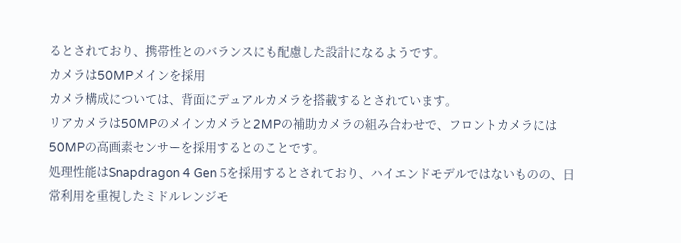るとされており、携帯性とのバランスにも配慮した設計になるようです。
カメラは50MPメインを採用
カメラ構成については、背面にデュアルカメラを搭載するとされています。
リアカメラは50MPのメインカメラと2MPの補助カメラの組み合わせで、フロントカメラには50MPの高画素センサーを採用するとのことです。
処理性能はSnapdragon 4 Gen 5を採用するとされており、ハイエンドモデルではないものの、日常利用を重視したミドルレンジモ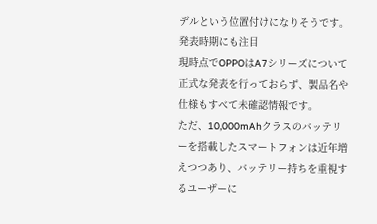デルという位置付けになりそうです。
発表時期にも注目
現時点でOPPOはA7シリーズについて正式な発表を行っておらず、製品名や仕様もすべて未確認情報です。
ただ、10,000mAhクラスのバッテリーを搭載したスマートフォンは近年増えつつあり、バッテリー持ちを重視するユーザーに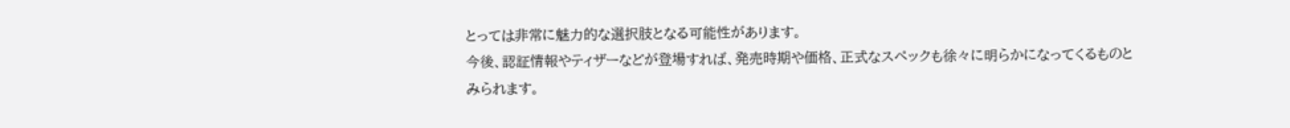とっては非常に魅力的な選択肢となる可能性があります。
今後、認証情報やティザーなどが登場すれば、発売時期や価格、正式なスペックも徐々に明らかになってくるものとみられます。